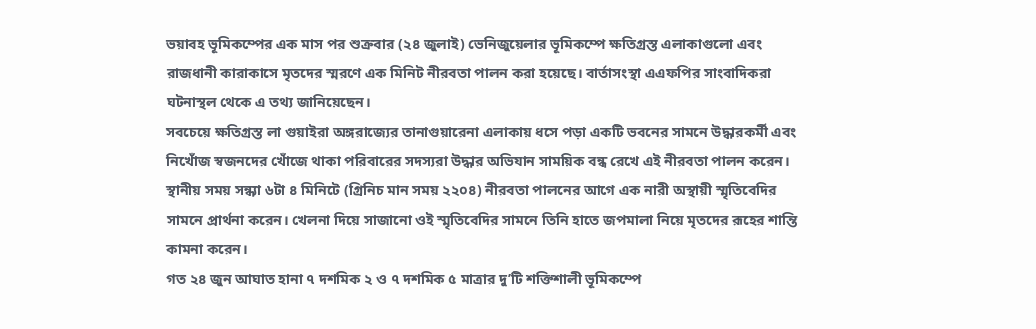ভয়াবহ ভূমিকম্পের এক মাস পর শুক্রবার (২৪ জুলাই) ভেনিজুয়েলার ভূমিকম্পে ক্ষতিগ্রস্ত এলাকাগুলো এবং রাজধানী কারাকাসে মৃতদের স্মরণে এক মিনিট নীরবতা পালন করা হয়েছে। বার্তাসংস্থা এএফপির সাংবাদিকরা ঘটনাস্থল থেকে এ তথ্য জানিয়েছেন।
সবচেয়ে ক্ষতিগ্রস্ত লা গুয়াইরা অঙ্গরাজ্যের তানাগুয়ারেনা এলাকায় ধসে পড়া একটি ভবনের সামনে উদ্ধারকর্মী এবং নিখোঁজ স্বজনদের খোঁজে থাকা পরিবারের সদস্যরা উদ্ধার অভিযান সাময়িক বন্ধ রেখে এই নীরবতা পালন করেন।
স্থানীয় সময় সন্ধ্যা ৬টা ৪ মিনিটে (গ্রিনিচ মান সময় ২২০৪) নীরবতা পালনের আগে এক নারী অস্থায়ী স্মৃতিবেদির সামনে প্রার্থনা করেন। খেলনা দিয়ে সাজানো ওই স্মৃতিবেদির সামনে তিনি হাতে জপমালা নিয়ে মৃতদের রূহের শান্তি কামনা করেন।
গত ২৪ জুন আঘাত হানা ৭ দশমিক ২ ও ৭ দশমিক ৫ মাত্রার দু’টি শক্তিশালী ভূমিকম্পে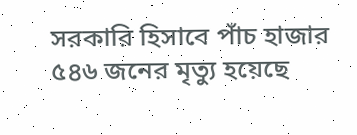সরকারি হিসাবে পাঁচ হাজার ৫৪৬ জনের মৃত্যু হয়েছে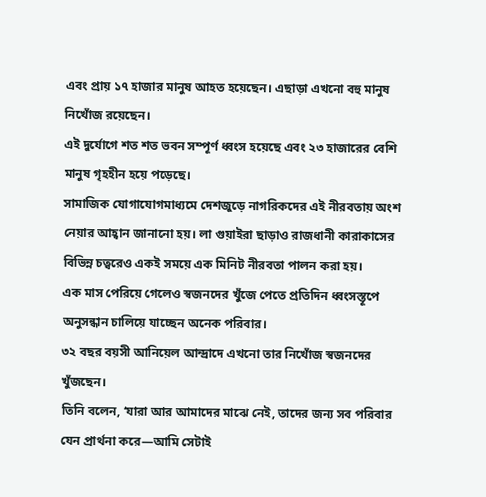এবং প্রায় ১৭ হাজার মানুষ আহত হয়েছেন। এছাড়া এখনো বহু মানুষ নিখোঁজ রয়েছেন।
এই দুর্যোগে শত শত ভবন সম্পূর্ণ ধ্বংস হয়েছে এবং ২৩ হাজারের বেশি মানুষ গৃহহীন হয়ে পড়েছে।
সামাজিক যোগাযোগমাধ্যমে দেশজুড়ে নাগরিকদের এই নীরবতায় অংশ নেয়ার আহ্বান জানানো হয়। লা গুয়াইরা ছাড়াও রাজধানী কারাকাসের বিভিন্ন চত্বরেও একই সময়ে এক মিনিট নীরবতা পালন করা হয়।
এক মাস পেরিয়ে গেলেও স্বজনদের খুঁজে পেতে প্রতিদিন ধ্বংসস্তূপে অনুসন্ধান চালিয়ে যাচ্ছেন অনেক পরিবার।
৩২ বছর বয়সী আনিয়েল আন্দ্রাদে এখনো তার নিখোঁজ স্বজনদের খুঁজছেন।
তিনি বলেন, ‘যারা আর আমাদের মাঝে নেই, তাদের জন্য সব পরিবার যেন প্রার্থনা করে—আমি সেটাই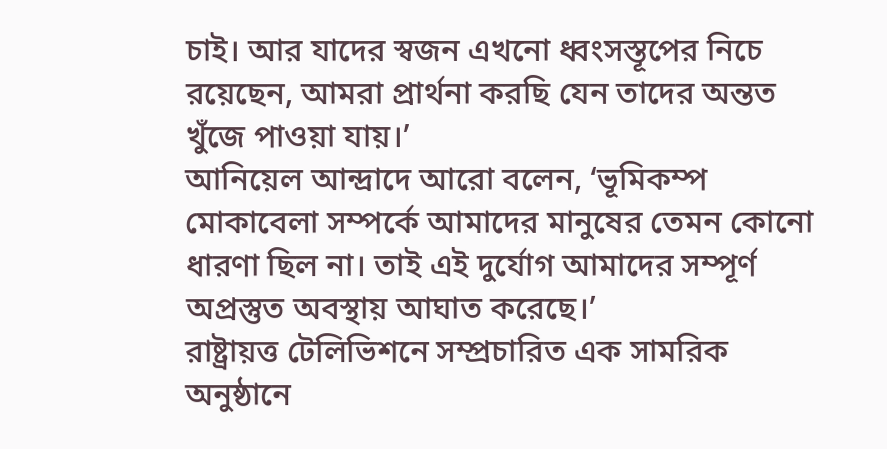চাই। আর যাদের স্বজন এখনো ধ্বংসস্তূপের নিচে রয়েছেন, আমরা প্রার্থনা করছি যেন তাদের অন্তত খুঁজে পাওয়া যায়।’
আনিয়েল আন্দ্রাদে আরো বলেন, ‘ভূমিকম্প মোকাবেলা সম্পর্কে আমাদের মানুষের তেমন কোনো ধারণা ছিল না। তাই এই দুর্যোগ আমাদের সম্পূর্ণ অপ্রস্তুত অবস্থায় আঘাত করেছে।’
রাষ্ট্রায়ত্ত টেলিভিশনে সম্প্রচারিত এক সামরিক অনুষ্ঠানে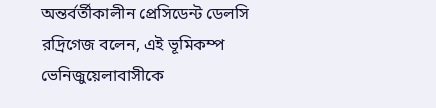অন্তর্বর্তীকালীন প্রেসিডেন্ট ডেলসি রদ্রিগেজ বলেন, এই ভূমিকম্প ভেনিজুয়েলাবাসীকে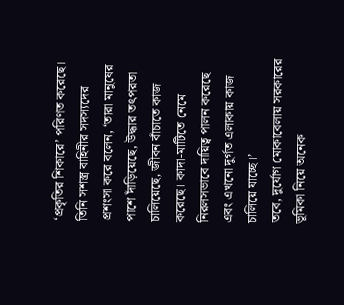‘প্রকৃতির শিকারে’ পরিণত করেছে।
তিনি সশস্ত্র বাহিনীর সদস্যদের প্রশংসা করে বলেন, ‘তারা মানুষের পাশে দাঁড়িয়েছে, উদ্ধার তৎপরতা চালিয়েছে, জীবন বাঁচাতে কাজ করেছে। কাদা-মাটিতে নেমে নিরলসভাবে দায়িত্ব পালন করেছে এবং এখনো দুর্গত এলাকায় কাজ চালিয়ে যাচ্ছে।’
তবে, দুর্যোগ মোকাবেলায় সরকারের ভূমিকা নিয়ে অনেক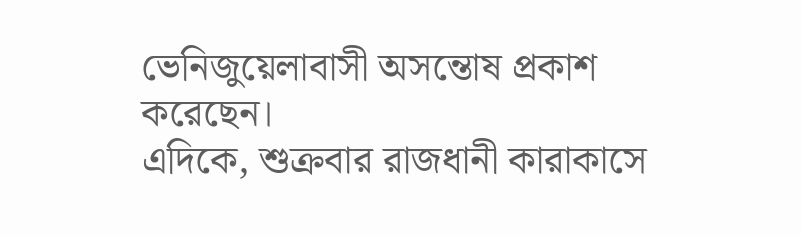ভেনিজুয়েলাবাসী অসন্তোষ প্রকাশ করেছেন।
এদিকে, শুক্রবার রাজধানী কারাকাসে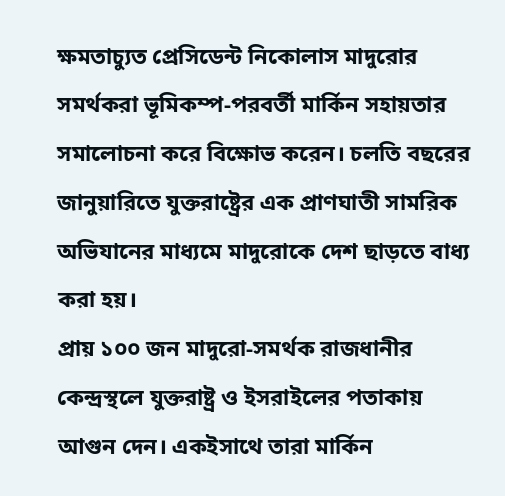ক্ষমতাচ্যুত প্রেসিডেন্ট নিকোলাস মাদুরোর সমর্থকরা ভূমিকম্প-পরবর্তী মার্কিন সহায়তার সমালোচনা করে বিক্ষোভ করেন। চলতি বছরের জানুয়ারিতে যুক্তরাষ্ট্রের এক প্রাণঘাতী সামরিক অভিযানের মাধ্যমে মাদুরোকে দেশ ছাড়তে বাধ্য করা হয়।
প্রায় ১০০ জন মাদুরো-সমর্থক রাজধানীর কেন্দ্রস্থলে যুক্তরাষ্ট্র ও ইসরাইলের পতাকায় আগুন দেন। একইসাথে তারা মার্কিন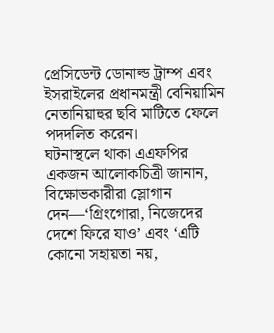প্রেসিডেন্ট ডোনাল্ড ট্রাম্প এবং ইসরাইলের প্রধানমন্ত্রী বেনিয়ামিন নেতানিয়াহুর ছবি মাটিতে ফেলে পদদলিত করেন।
ঘটনাস্থলে থাকা এএফপির একজন আলোকচিত্রী জানান, বিক্ষোভকারীরা স্লোগান দেন—‘গ্রিংগোরা, নিজেদের দেশে ফিরে যাও’ এবং ‘এটি কোনো সহায়তা নয়,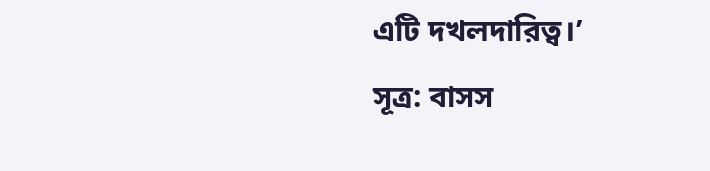এটি দখলদারিত্ব।’
সূত্র: বাসস